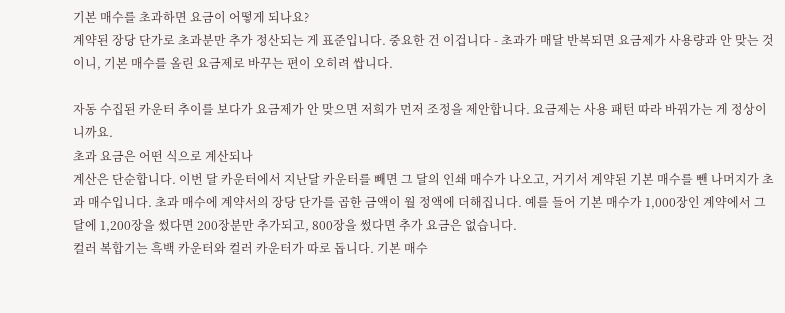기본 매수를 초과하면 요금이 어떻게 되나요?
계약된 장당 단가로 초과분만 추가 정산되는 게 표준입니다. 중요한 건 이겁니다 - 초과가 매달 반복되면 요금제가 사용량과 안 맞는 것이니, 기본 매수를 올린 요금제로 바꾸는 편이 오히려 쌉니다.

자동 수집된 카운터 추이를 보다가 요금제가 안 맞으면 저희가 먼저 조정을 제안합니다. 요금제는 사용 패턴 따라 바꿔가는 게 정상이니까요.
초과 요금은 어떤 식으로 계산되나
계산은 단순합니다. 이번 달 카운터에서 지난달 카운터를 빼면 그 달의 인쇄 매수가 나오고, 거기서 계약된 기본 매수를 뺀 나머지가 초과 매수입니다. 초과 매수에 계약서의 장당 단가를 곱한 금액이 월 정액에 더해집니다. 예를 들어 기본 매수가 1,000장인 계약에서 그 달에 1,200장을 썼다면 200장분만 추가되고, 800장을 썼다면 추가 요금은 없습니다.
컬러 복합기는 흑백 카운터와 컬러 카운터가 따로 돕니다. 기본 매수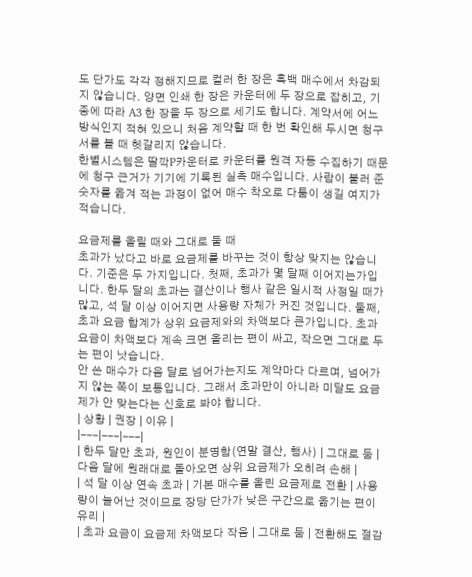도 단가도 각각 정해지므로 컬러 한 장은 흑백 매수에서 차감되지 않습니다. 양면 인쇄 한 장은 카운터에 두 장으로 잡히고, 기종에 따라 A3 한 장을 두 장으로 세기도 합니다. 계약서에 어느 방식인지 적혀 있으니 처음 계약할 때 한 번 확인해 두시면 청구서를 볼 때 헷갈리지 않습니다.
한별시스템은 딸깍P카운터로 카운터를 원격 자동 수집하기 때문에 청구 근거가 기기에 기록된 실측 매수입니다. 사람이 불러 준 숫자를 옮겨 적는 과정이 없어 매수 착오로 다툼이 생길 여지가 적습니다.

요금제를 올릴 때와 그대로 둘 때
초과가 났다고 바로 요금제를 바꾸는 것이 항상 맞지는 않습니다. 기준은 두 가지입니다. 첫째, 초과가 몇 달째 이어지는가입니다. 한두 달의 초과는 결산이나 행사 같은 일시적 사정일 때가 많고, 석 달 이상 이어지면 사용량 자체가 커진 것입니다. 둘째, 초과 요금 합계가 상위 요금제와의 차액보다 큰가입니다. 초과 요금이 차액보다 계속 크면 올리는 편이 싸고, 작으면 그대로 두는 편이 낫습니다.
안 쓴 매수가 다음 달로 넘어가는지도 계약마다 다르며, 넘어가지 않는 쪽이 보통입니다. 그래서 초과만이 아니라 미달도 요금제가 안 맞는다는 신호로 봐야 합니다.
| 상황 | 권장 | 이유 |
|---|---|---|
| 한두 달만 초과, 원인이 분명함(연말 결산, 행사) | 그대로 둠 | 다음 달에 원래대로 돌아오면 상위 요금제가 오히려 손해 |
| 석 달 이상 연속 초과 | 기본 매수를 올린 요금제로 전환 | 사용량이 늘어난 것이므로 장당 단가가 낮은 구간으로 옮기는 편이 유리 |
| 초과 요금이 요금제 차액보다 작음 | 그대로 둠 | 전환해도 절감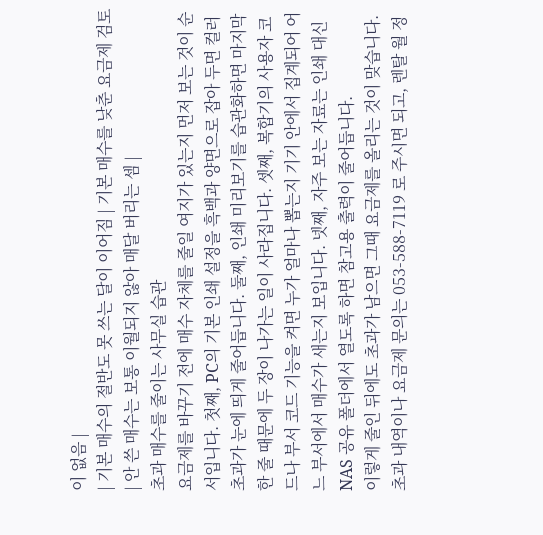이 없음 |
| 기본 매수의 절반도 못 쓰는 달이 이어짐 | 기본 매수를 낮춘 요금제 검토 | 안 쓴 매수는 보통 이월되지 않아 매달 버리는 셈 |
초과 매수를 줄이는 사무실 습관
요금제를 바꾸기 전에 매수 자체를 줄일 여지가 있는지 먼저 보는 것이 순서입니다. 첫째, PC의 기본 인쇄 설정을 흑백과 양면으로 잡아 두면 컬러 초과가 눈에 띄게 줄어듭니다. 둘째, 인쇄 미리보기를 습관화하면 마지막 한 줄 때문에 두 장이 나가는 일이 사라집니다. 셋째, 복합기의 사용자 코드나 부서 코드 기능을 켜면 누가 얼마나 뽑는지 기기 안에서 집계되어 어느 부서에서 매수가 새는지 보입니다. 넷째, 자주 보는 자료는 인쇄 대신 NAS 공유 폴더에서 열도록 하면 참고용 출력이 줄어듭니다.
이렇게 줄인 뒤에도 초과가 남으면 그때 요금제를 올리는 것이 맞습니다. 초과 내역이나 요금제 문의는 053-588-7119 로 주시면 되고, 렌탈 월 정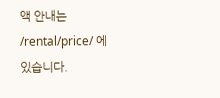액 안내는 /rental/price/ 에 있습니다.